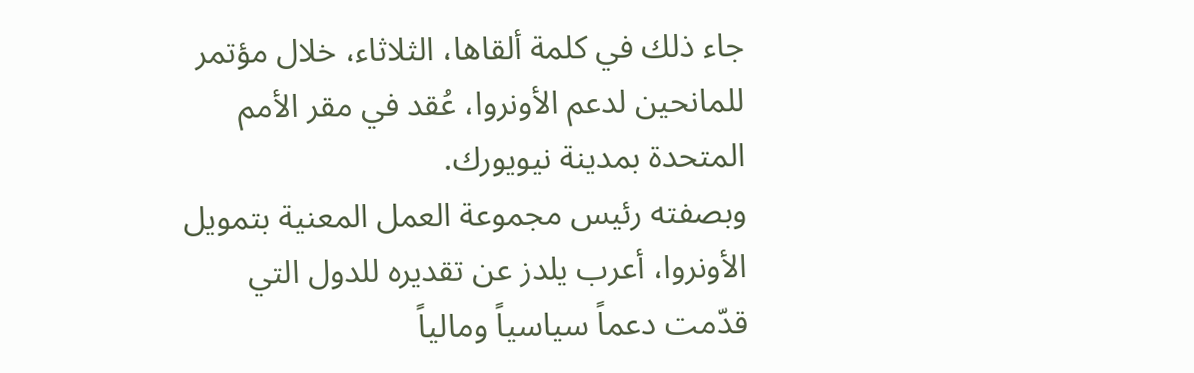جاء ذلك في كلمة ألقاها، الثلاثاء، خلال مؤتمر للمانحين لدعم الأونروا، عُقد في مقر الأمم المتحدة بمدينة نيويورك.
وبصفته رئيس مجموعة العمل المعنية بتمويل الأونروا، أعرب يلدز عن تقديره للدول التي قدّمت دعماً سياسياً ومالياً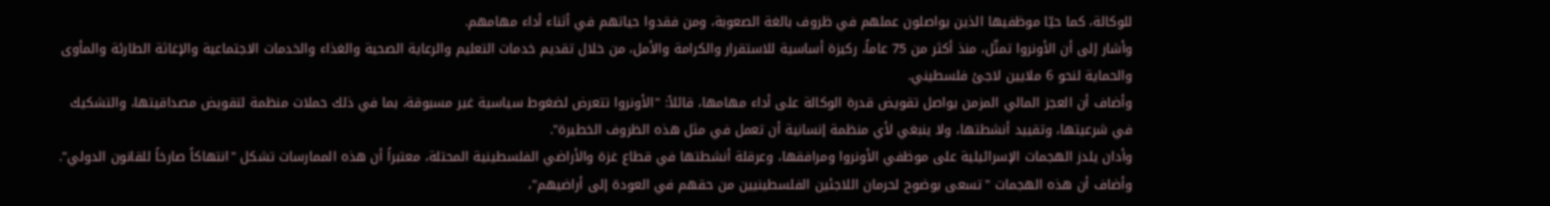للوكالة، كما حيّا موظفيها الذين يواصلون عملهم في ظروف بالغة الصعوبة، ومن فقدوا حياتهم في أثناء أداء مهامهم.
وأشار إلى أن الأونروا تمثّل، منذ أكثر من 75 عاماً، ركيزة أساسية للاستقرار والكرامة والأمل، من خلال تقديم خدمات التعليم والرعاية الصحية والغذاء والخدمات الاجتماعية والإغاثة الطارئة والمأوى والحماية لنحو 6 ملايين لاجئ فلسطيني.
وأضاف أن العجز المالي المزمن يواصل تقويض قدرة الوكالة على أداء مهامها، قائلاً: "الأونروا تتعرض لضغوط سياسية غير مسبوقة، بما في ذلك حملات منظمة لتقويض مصداقيتها، والتشكيك في شرعيتها، وتقييد أنشطتها، ولا ينبغي لأي منظمة إنسانية أن تعمل في مثل هذه الظروف الخطيرة".
وأدان يلدز الهجمات الإسرائيلية على موظفي الأونروا ومرافقها، وعرقلة أنشطتها في قطاع غزة والأراضي الفلسطينية المحتلة، معتبراً أن هذه الممارسات تشكل "انتهاكاً صارخاً للقانون الدولي".
وأضاف أن هذه الهجمات "تسعى بوضوح لحرمان اللاجئين الفلسطينيين من حقهم في العودة إلى أراضيهم"،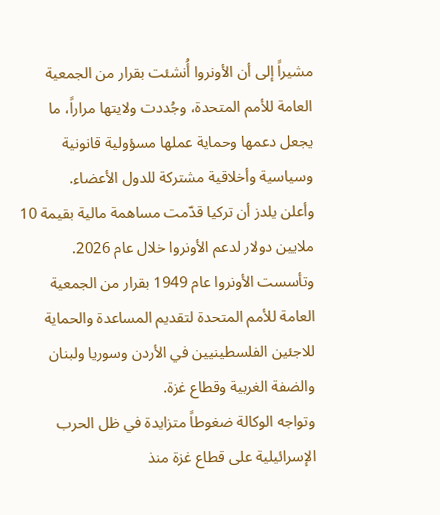مشيراً إلى أن الأونروا أُنشئت بقرار من الجمعية العامة للأمم المتحدة، وجُددت ولايتها مراراً، ما يجعل دعمها وحماية عملها مسؤولية قانونية وسياسية وأخلاقية مشتركة للدول الأعضاء.
وأعلن يلدز أن تركيا قدّمت مساهمة مالية بقيمة 10 ملايين دولار لدعم الأونروا خلال عام 2026.
وتأسست الأونروا عام 1949 بقرار من الجمعية العامة للأمم المتحدة لتقديم المساعدة والحماية للاجئين الفلسطينيين في الأردن وسوريا ولبنان والضفة الغربية وقطاع غزة.
وتواجه الوكالة ضغوطاً متزايدة في ظل الحرب الإسرائيلية على قطاع غزة منذ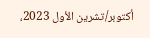أكتوبر/تشرين الأول 2023،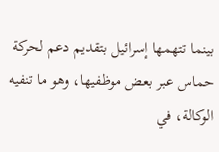بينما تتهمها إسرائيل بتقديم دعم لحركة حماس عبر بعض موظفيها، وهو ما تنفيه الوكالة، في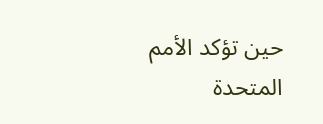حين تؤكد الأمم المتحدة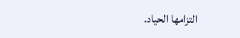التزامها الحياد.